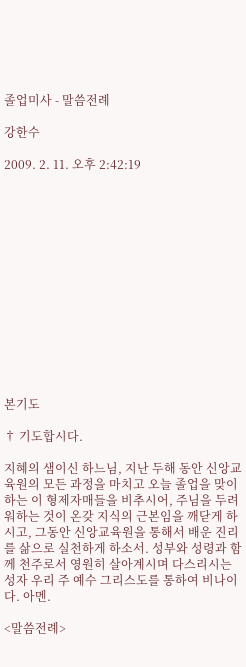졸업미사 - 말씀전례

강한수

2009. 2. 11. 오후 2:42:19














본기도

† 기도합시다.

지혜의 샘이신 하느님, 지난 두해 동안 신앙교육원의 모든 과정을 마치고 오늘 졸업을 맞이하는 이 형제자매들을 비추시어, 주님을 두려워하는 것이 온갖 지식의 근본임을 깨닫게 하시고, 그동안 신앙교육원을 통해서 배운 진리를 삶으로 실천하게 하소서. 성부와 성령과 함께 천주로서 영원히 살아계시며 다스리시는 성자 우리 주 예수 그리스도를 통하여 비나이다. 아멘.

<말씀전례>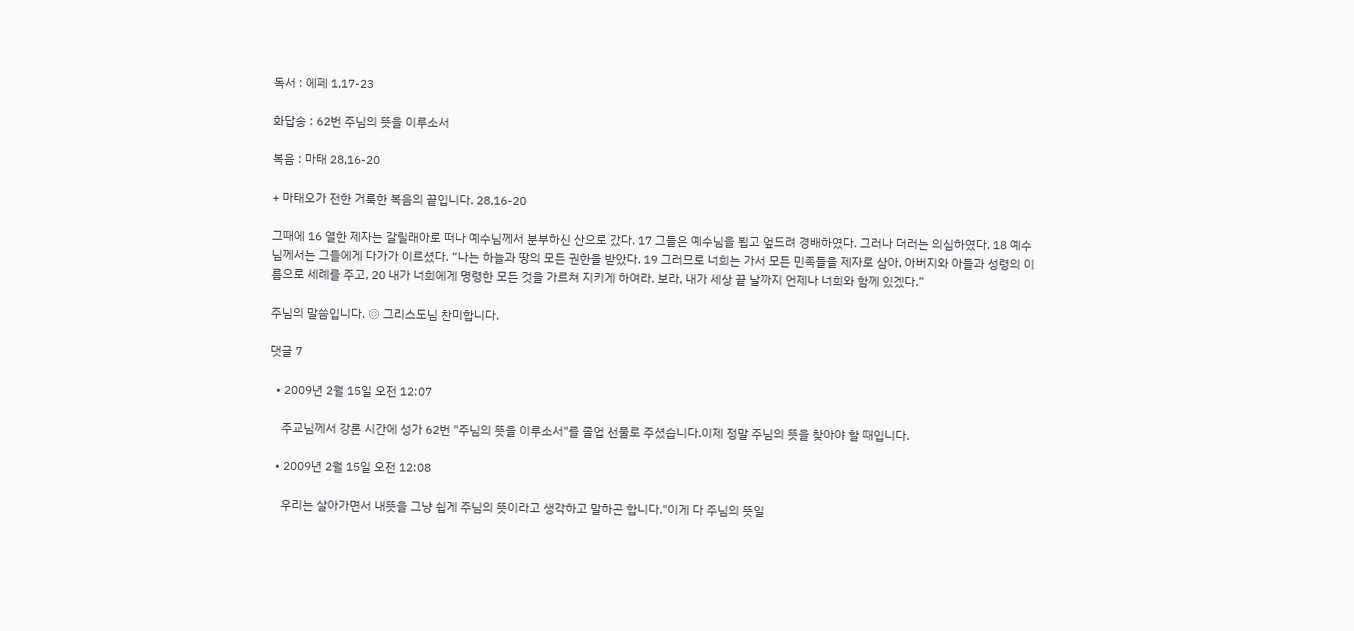독서 : 에페 1,17-23

화답송 : 62번 주님의 뜻을 이루소서

복음 : 마태 28,16-20

+ 마태오가 전한 거룩한 복음의 끝입니다. 28,16-20

그때에 16 열한 제자는 갈릴래아로 떠나 예수님께서 분부하신 산으로 갔다. 17 그들은 예수님을 뵙고 엎드려 경배하였다. 그러나 더러는 의심하였다. 18 예수님께서는 그들에게 다가가 이르셨다. “나는 하늘과 땅의 모든 권한을 받았다. 19 그러므로 너희는 가서 모든 민족들을 제자로 삼아, 아버지와 아들과 성령의 이름으로 세례를 주고, 20 내가 너희에게 명령한 모든 것을 가르쳐 지키게 하여라. 보라, 내가 세상 끝 날까지 언제나 너희와 함께 있겠다.”

주님의 말씀입니다. ◎ 그리스도님 찬미합니다.

댓글 7

  • 2009년 2월 15일 오전 12:07

    주교님께서 강론 시간에 성가 62번 "주님의 뜻을 이루소서"를 졸업 선물로 주셨습니다.이제 정말 주님의 뜻을 찾아야 할 때입니다.

  • 2009년 2월 15일 오전 12:08

    우리는 살아가면서 내뜻을 그냥 쉽게 주님의 뜻이라고 생각하고 말하곤 합니다."이게 다 주님의 뜻일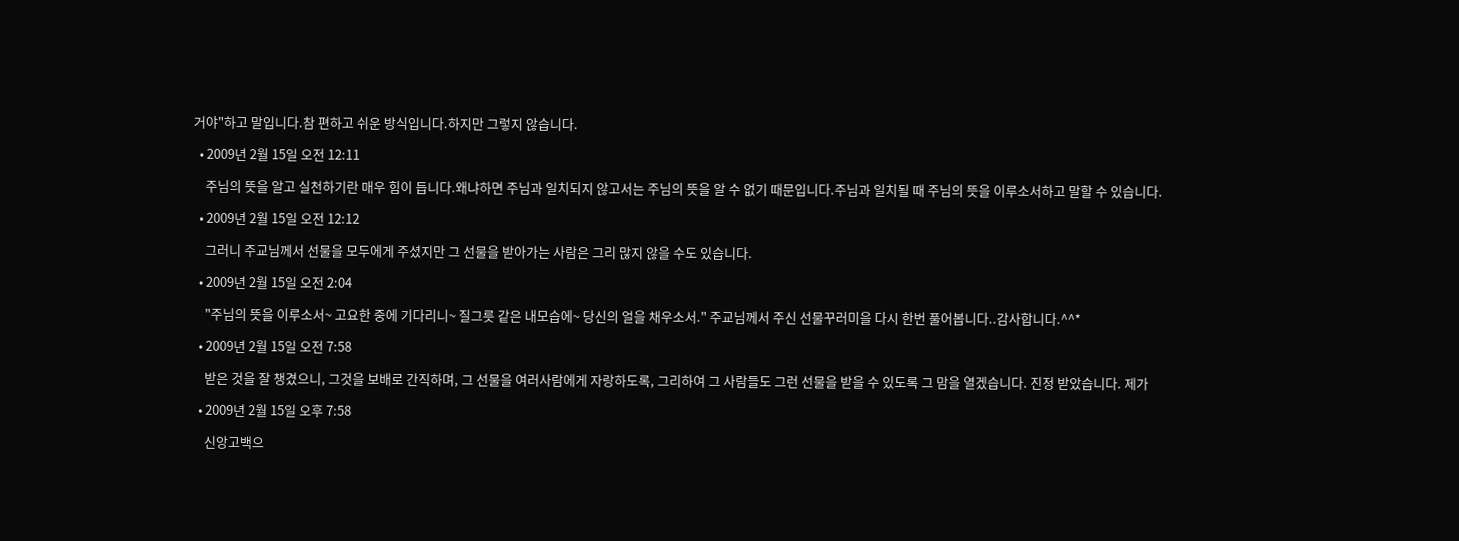거야"하고 말입니다.참 편하고 쉬운 방식입니다.하지만 그렇지 않습니다.

  • 2009년 2월 15일 오전 12:11

    주님의 뜻을 알고 실천하기란 매우 힘이 듭니다.왜냐하면 주님과 일치되지 않고서는 주님의 뜻을 알 수 없기 때문입니다.주님과 일치될 때 주님의 뜻을 이루소서하고 말할 수 있습니다.

  • 2009년 2월 15일 오전 12:12

    그러니 주교님께서 선물을 모두에게 주셨지만 그 선물을 받아가는 사람은 그리 많지 않을 수도 있습니다.

  • 2009년 2월 15일 오전 2:04

    "주님의 뜻을 이루소서~ 고요한 중에 기다리니~ 질그릇 같은 내모습에~ 당신의 얼을 채우소서." 주교님께서 주신 선물꾸러미을 다시 한번 풀어봅니다..감사합니다.^^*

  • 2009년 2월 15일 오전 7:58

    받은 것을 잘 챙겼으니, 그것을 보배로 간직하며, 그 선물을 여러사람에게 자랑하도록, 그리하여 그 사람들도 그런 선물을 받을 수 있도록 그 맘을 열겠습니다. 진정 받았습니다. 제가

  • 2009년 2월 15일 오후 7:58

    신앙고백으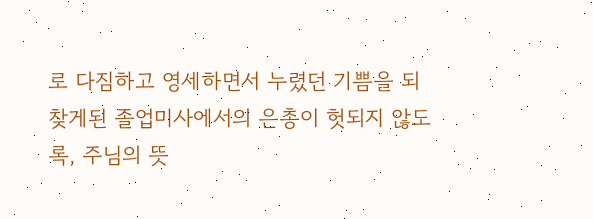로 다짐하고 영세하면서 누렸던 기쁨을 되찾게된 졸업미사에서의 은총이 헛되지 않도록, 주님의 뜻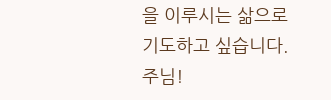을 이루시는 삶으로 기도하고 싶습니다. 주님!